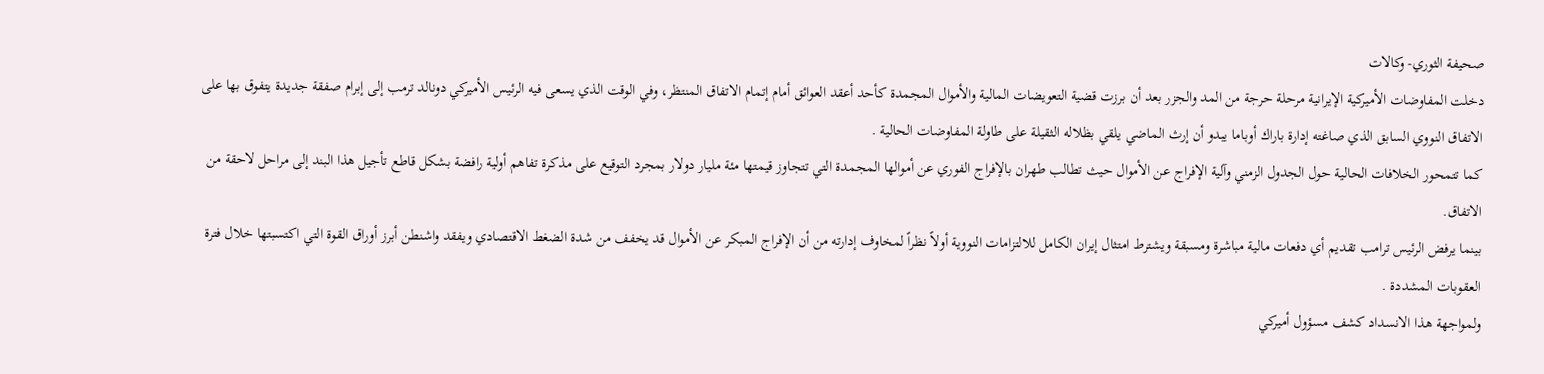صحيفة الثوري- وكالات
دخلت المفاوضات الأميركية الإيرانية مرحلة حرجة من المد والجزر بعد أن برزت قضية التعويضات المالية والأموال المجمدة كأحد أعقد العوائق أمام إتمام الاتفاق المنتظر، وفي الوقت الذي يسعى فيه الرئيس الأميركي دونالد ترمب إلى إبرام صفقة جديدة يتفوق بها على الاتفاق النووي السابق الذي صاغته إدارة باراك أوباما يبدو أن إرث الماضي يلقي بظلاله الثقيلة على طاولة المفاوضات الحالية .
كما تتمحور الخلافات الحالية حول الجدول الزمني وآلية الإفراج عن الأموال حيث تطالب طهران بالإفراج الفوري عن أموالها المجمدة التي تتجاوز قيمتها مئة مليار دولار بمجرد التوقيع على مذكرة تفاهم أولية رافضة بشكل قاطع تأجيل هذا البند إلى مراحل لاحقة من الاتفاق.
بينما يرفض الرئيس ترامب تقديم أي دفعات مالية مباشرة ومسبقة ويشترط امتثال إيران الكامل للالتزامات النووية أولاً نظراً لمخاوف إدارته من أن الإفراج المبكر عن الأموال قد يخفف من شدة الضغط الاقتصادي ويفقد واشنطن أبرز أوراق القوة التي اكتسبتها خلال فترة العقوبات المشددة .
ولمواجهة هذا الانسداد كشف مسؤول أميركي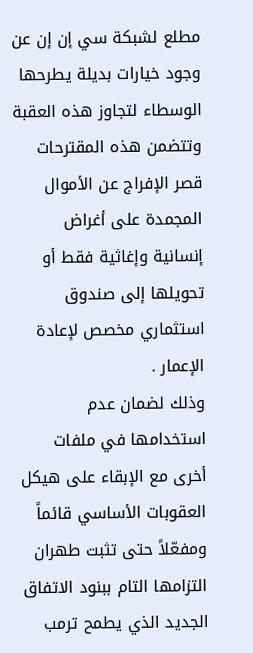مطلع لشبكة سي إن إن عن وجود خيارات بديلة يطرحها الوسطاء لتجاوز هذه العقبة وتتضمن هذه المقترحات قصر الإفراج عن الأموال المجمدة على أغراض إنسانية وإغاثية فقط أو تحويلها إلى صندوق استثماري مخصص لإعادة الإعمار .
وذلك لضمان عدم استخدامها في ملفات أخرى مع الإبقاء على هيكل العقوبات الأساسي قائماً ومفعّلاً حتى تثبت طهران التزامها التام ببنود الاتفاق الجديد الذي يطمح ترمب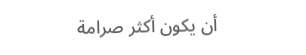أن يكون أكثر صرامة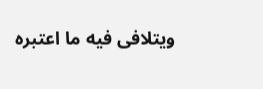ويتلافى فيه ما اعتبره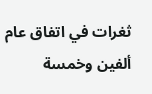ثغرات في اتفاق عام ألفين وخمسة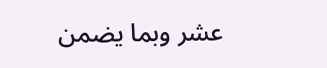عشر وبما يضمن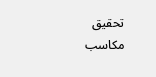تحقيق مكاسب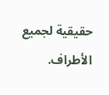حقيقية لجميع الأطراف.